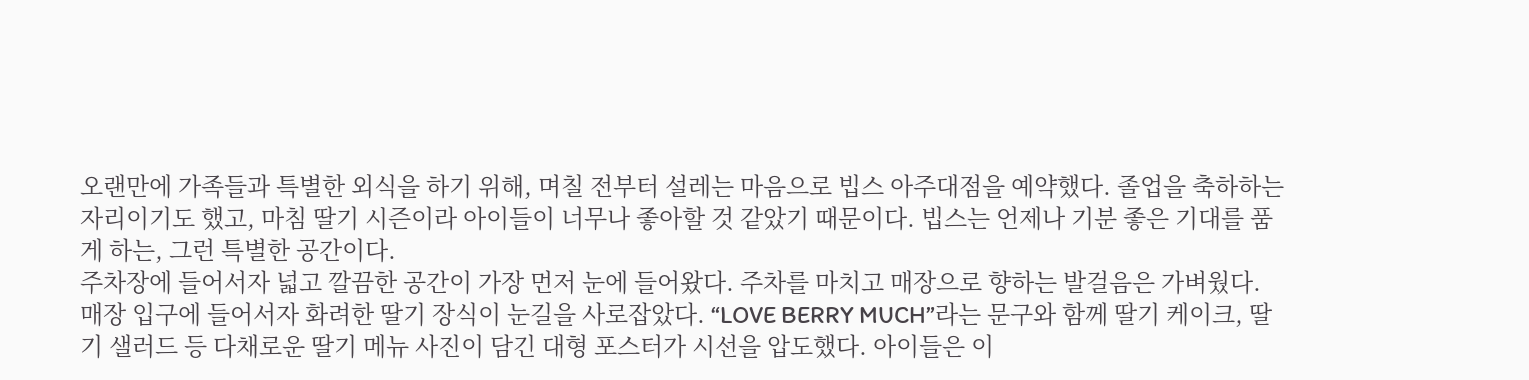오랜만에 가족들과 특별한 외식을 하기 위해, 며칠 전부터 설레는 마음으로 빕스 아주대점을 예약했다. 졸업을 축하하는 자리이기도 했고, 마침 딸기 시즌이라 아이들이 너무나 좋아할 것 같았기 때문이다. 빕스는 언제나 기분 좋은 기대를 품게 하는, 그런 특별한 공간이다.
주차장에 들어서자 넓고 깔끔한 공간이 가장 먼저 눈에 들어왔다. 주차를 마치고 매장으로 향하는 발걸음은 가벼웠다. 매장 입구에 들어서자 화려한 딸기 장식이 눈길을 사로잡았다. “LOVE BERRY MUCH”라는 문구와 함께 딸기 케이크, 딸기 샐러드 등 다채로운 딸기 메뉴 사진이 담긴 대형 포스터가 시선을 압도했다. 아이들은 이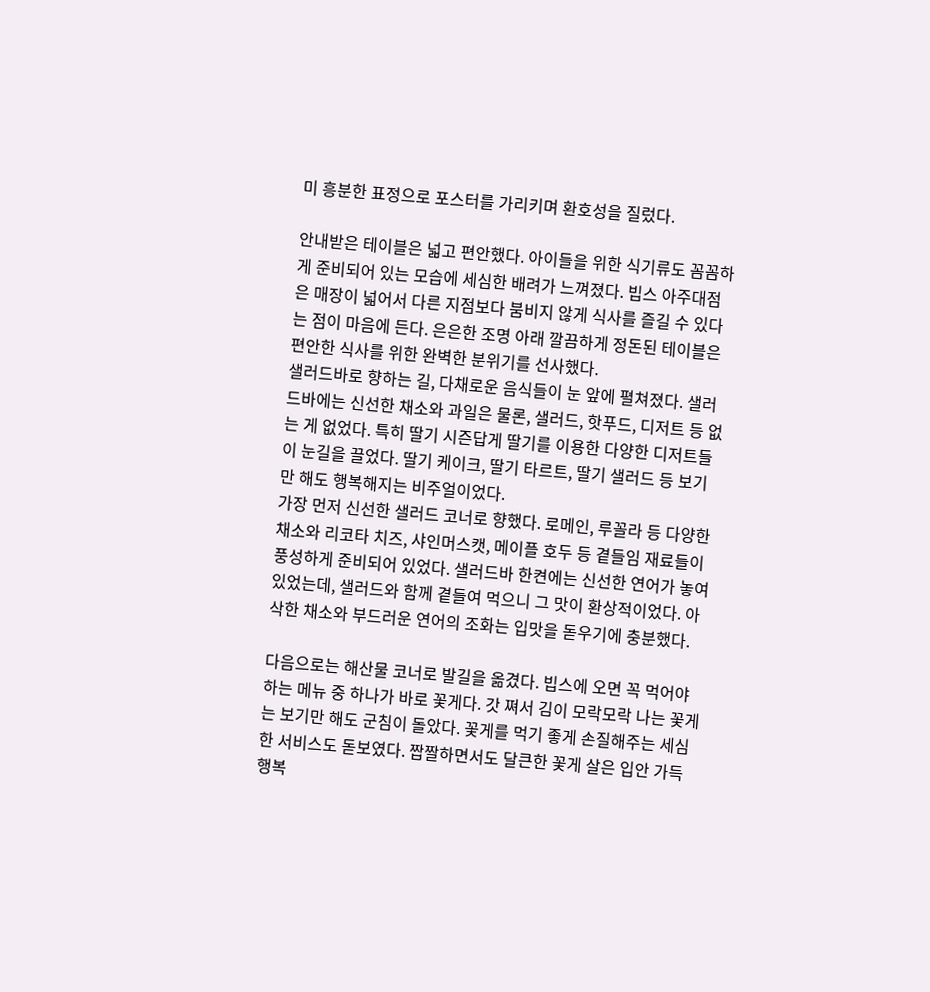미 흥분한 표정으로 포스터를 가리키며 환호성을 질렀다.

안내받은 테이블은 넓고 편안했다. 아이들을 위한 식기류도 꼼꼼하게 준비되어 있는 모습에 세심한 배려가 느껴졌다. 빕스 아주대점은 매장이 넓어서 다른 지점보다 붐비지 않게 식사를 즐길 수 있다는 점이 마음에 든다. 은은한 조명 아래 깔끔하게 정돈된 테이블은 편안한 식사를 위한 완벽한 분위기를 선사했다.
샐러드바로 향하는 길, 다채로운 음식들이 눈 앞에 펼쳐졌다. 샐러드바에는 신선한 채소와 과일은 물론, 샐러드, 핫푸드, 디저트 등 없는 게 없었다. 특히 딸기 시즌답게 딸기를 이용한 다양한 디저트들이 눈길을 끌었다. 딸기 케이크, 딸기 타르트, 딸기 샐러드 등 보기만 해도 행복해지는 비주얼이었다.
가장 먼저 신선한 샐러드 코너로 향했다. 로메인, 루꼴라 등 다양한 채소와 리코타 치즈, 샤인머스캣, 메이플 호두 등 곁들임 재료들이 풍성하게 준비되어 있었다. 샐러드바 한켠에는 신선한 연어가 놓여 있었는데, 샐러드와 함께 곁들여 먹으니 그 맛이 환상적이었다. 아삭한 채소와 부드러운 연어의 조화는 입맛을 돋우기에 충분했다.

다음으로는 해산물 코너로 발길을 옮겼다. 빕스에 오면 꼭 먹어야 하는 메뉴 중 하나가 바로 꽃게다. 갓 쪄서 김이 모락모락 나는 꽃게는 보기만 해도 군침이 돌았다. 꽃게를 먹기 좋게 손질해주는 세심한 서비스도 돋보였다. 짭짤하면서도 달큰한 꽃게 살은 입안 가득 행복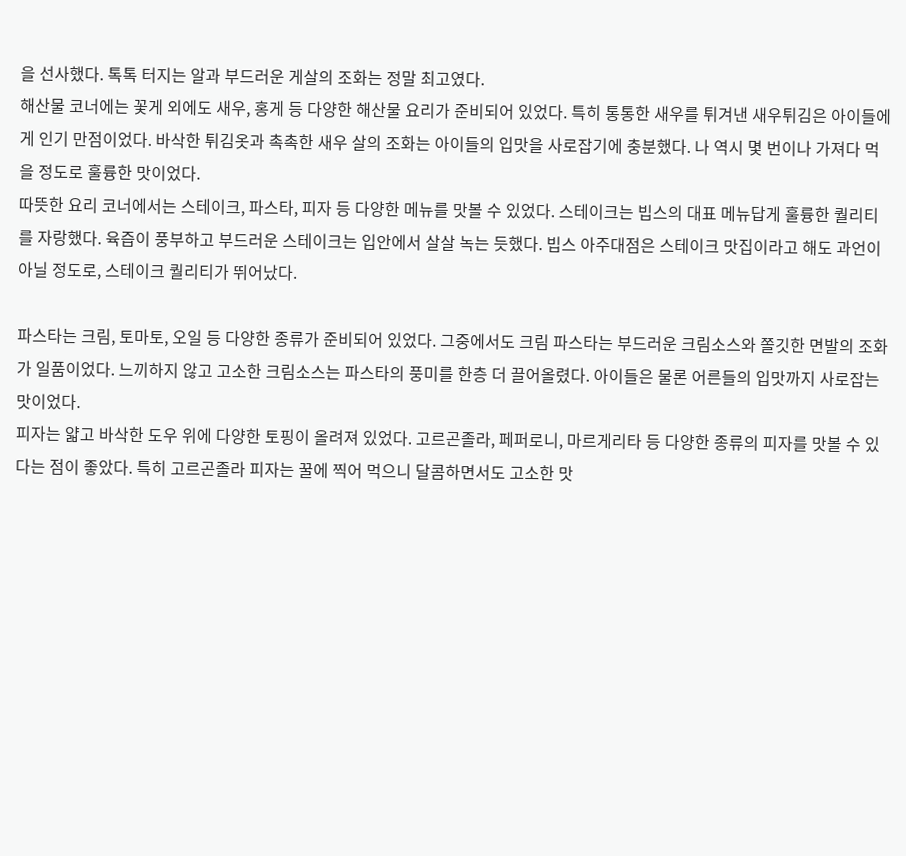을 선사했다. 톡톡 터지는 알과 부드러운 게살의 조화는 정말 최고였다.
해산물 코너에는 꽃게 외에도 새우, 홍게 등 다양한 해산물 요리가 준비되어 있었다. 특히 통통한 새우를 튀겨낸 새우튀김은 아이들에게 인기 만점이었다. 바삭한 튀김옷과 촉촉한 새우 살의 조화는 아이들의 입맛을 사로잡기에 충분했다. 나 역시 몇 번이나 가져다 먹을 정도로 훌륭한 맛이었다.
따뜻한 요리 코너에서는 스테이크, 파스타, 피자 등 다양한 메뉴를 맛볼 수 있었다. 스테이크는 빕스의 대표 메뉴답게 훌륭한 퀄리티를 자랑했다. 육즙이 풍부하고 부드러운 스테이크는 입안에서 살살 녹는 듯했다. 빕스 아주대점은 스테이크 맛집이라고 해도 과언이 아닐 정도로, 스테이크 퀄리티가 뛰어났다.

파스타는 크림, 토마토, 오일 등 다양한 종류가 준비되어 있었다. 그중에서도 크림 파스타는 부드러운 크림소스와 쫄깃한 면발의 조화가 일품이었다. 느끼하지 않고 고소한 크림소스는 파스타의 풍미를 한층 더 끌어올렸다. 아이들은 물론 어른들의 입맛까지 사로잡는 맛이었다.
피자는 얇고 바삭한 도우 위에 다양한 토핑이 올려져 있었다. 고르곤졸라, 페퍼로니, 마르게리타 등 다양한 종류의 피자를 맛볼 수 있다는 점이 좋았다. 특히 고르곤졸라 피자는 꿀에 찍어 먹으니 달콤하면서도 고소한 맛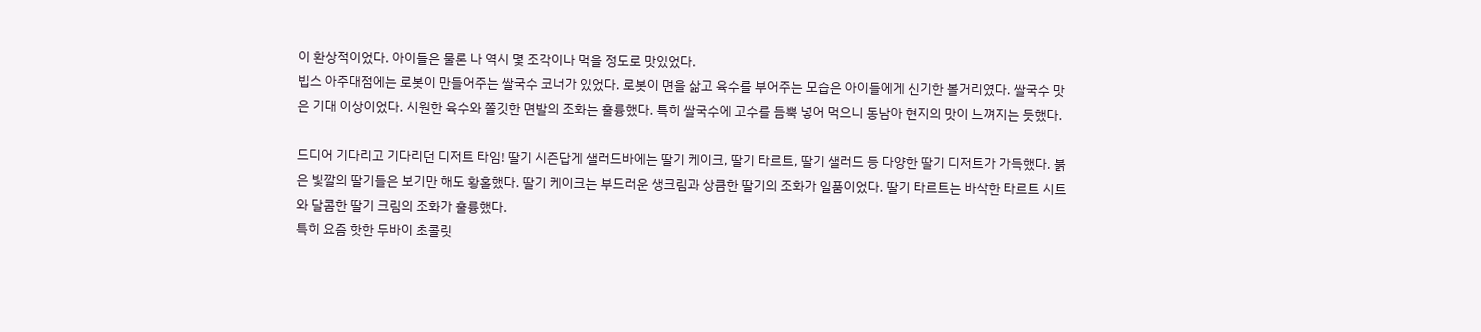이 환상적이었다. 아이들은 물론 나 역시 몇 조각이나 먹을 정도로 맛있었다.
빕스 아주대점에는 로봇이 만들어주는 쌀국수 코너가 있었다. 로봇이 면을 삶고 육수를 부어주는 모습은 아이들에게 신기한 볼거리였다. 쌀국수 맛은 기대 이상이었다. 시원한 육수와 쫄깃한 면발의 조화는 훌륭했다. 특히 쌀국수에 고수를 듬뿍 넣어 먹으니 동남아 현지의 맛이 느껴지는 듯했다.

드디어 기다리고 기다리던 디저트 타임! 딸기 시즌답게 샐러드바에는 딸기 케이크, 딸기 타르트, 딸기 샐러드 등 다양한 딸기 디저트가 가득했다. 붉은 빛깔의 딸기들은 보기만 해도 황홀했다. 딸기 케이크는 부드러운 생크림과 상큼한 딸기의 조화가 일품이었다. 딸기 타르트는 바삭한 타르트 시트와 달콤한 딸기 크림의 조화가 훌륭했다.
특히 요즘 핫한 두바이 초콜릿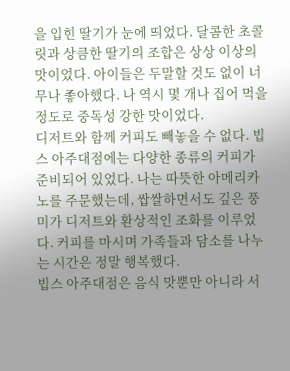을 입힌 딸기가 눈에 띄었다. 달콤한 초콜릿과 상큼한 딸기의 조합은 상상 이상의 맛이었다. 아이들은 두말할 것도 없이 너무나 좋아했다. 나 역시 몇 개나 집어 먹을 정도로 중독성 강한 맛이었다.
디저트와 함께 커피도 빼놓을 수 없다. 빕스 아주대점에는 다양한 종류의 커피가 준비되어 있었다. 나는 따뜻한 아메리카노를 주문했는데, 쌉쌀하면서도 깊은 풍미가 디저트와 환상적인 조화를 이루었다. 커피를 마시며 가족들과 담소를 나누는 시간은 정말 행복했다.
빕스 아주대점은 음식 맛뿐만 아니라 서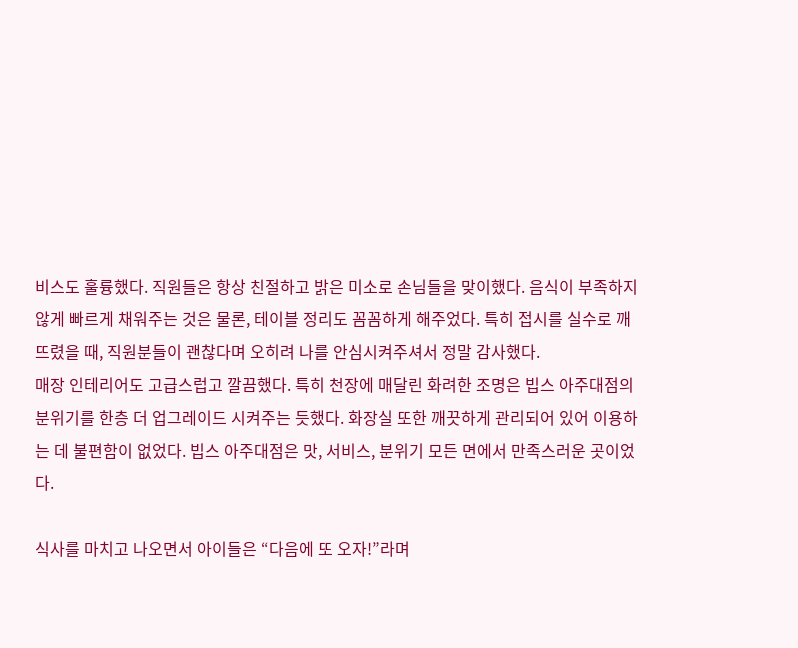비스도 훌륭했다. 직원들은 항상 친절하고 밝은 미소로 손님들을 맞이했다. 음식이 부족하지 않게 빠르게 채워주는 것은 물론, 테이블 정리도 꼼꼼하게 해주었다. 특히 접시를 실수로 깨뜨렸을 때, 직원분들이 괜찮다며 오히려 나를 안심시켜주셔서 정말 감사했다.
매장 인테리어도 고급스럽고 깔끔했다. 특히 천장에 매달린 화려한 조명은 빕스 아주대점의 분위기를 한층 더 업그레이드 시켜주는 듯했다. 화장실 또한 깨끗하게 관리되어 있어 이용하는 데 불편함이 없었다. 빕스 아주대점은 맛, 서비스, 분위기 모든 면에서 만족스러운 곳이었다.

식사를 마치고 나오면서 아이들은 “다음에 또 오자!”라며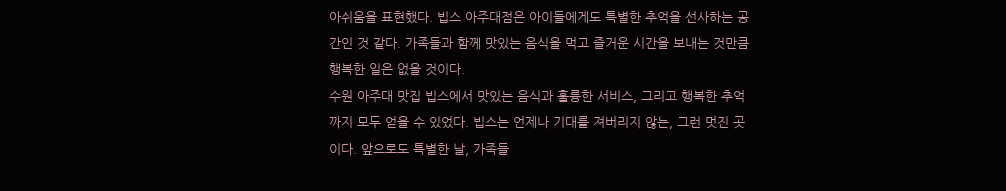아쉬움을 표현했다. 빕스 아주대점은 아이들에게도 특별한 추억을 선사하는 공간인 것 같다. 가족들과 함께 맛있는 음식을 먹고 즐거운 시간을 보내는 것만큼 행복한 일은 없을 것이다.
수원 아주대 맛집 빕스에서 맛있는 음식과 훌륭한 서비스, 그리고 행복한 추억까지 모두 얻을 수 있었다. 빕스는 언제나 기대를 져버리지 않는, 그런 멋진 곳이다. 앞으로도 특별한 날, 가족들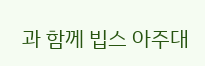과 함께 빕스 아주대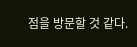점을 방문할 것 같다.